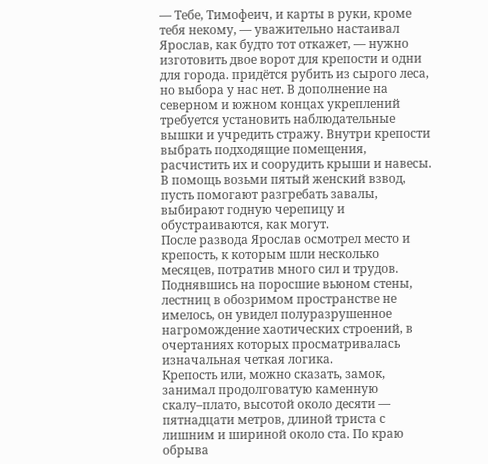— Тебе, Тимофеич, и карты в руки, кроме тебя некому, — уважительно настаивал Ярослав, как будто тот откажет, — нужно изготовить двое ворот для крепости и одни для города. придётся рубить из сырого леса, но выбора у нас нет. В дополнение на северном и южном концах укреплений требуется установить наблюдательные вышки и учредить стражу. Внутри крепости выбрать подходящие помещения, расчистить их и соорудить крыши и навесы. В помощь возьми пятый женский взвод, пусть помогают разгребать завалы, выбирают годную черепицу и обустраиваются, как могут.
После развода Ярослав осмотрел место и крепость, к которым шли несколько месяцев, потратив много сил и трудов. Поднявшись на поросшие вьюном стены, лестниц в обозримом пространстве не имелось, он увидел полуразрушенное нагромождение хаотических строений, в очертаниях которых просматривалась изначальная четкая логика.
Крепость или, можно сказать, замок, занимал продолговатую каменную скалу–плато, высотой около десяти — пятнадцати метров, длиной триста с лишним и шириной около ста. По краю обрыва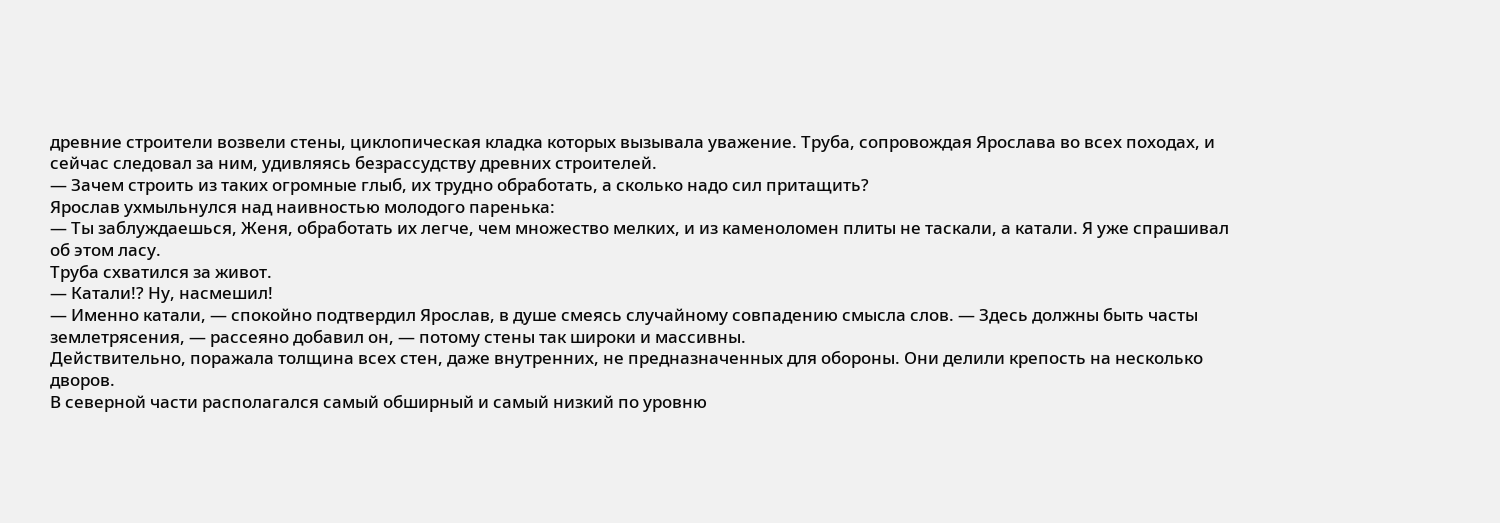древние строители возвели стены, циклопическая кладка которых вызывала уважение. Труба, сопровождая Ярослава во всех походах, и сейчас следовал за ним, удивляясь безрассудству древних строителей.
— Зачем строить из таких огромные глыб, их трудно обработать, а сколько надо сил притащить?
Ярослав ухмыльнулся над наивностью молодого паренька:
— Ты заблуждаешься, Женя, обработать их легче, чем множество мелких, и из каменоломен плиты не таскали, а катали. Я уже спрашивал об этом ласу.
Труба схватился за живот.
— Катали!? Ну, насмешил!
— Именно катали, — спокойно подтвердил Ярослав, в душе смеясь случайному совпадению смысла слов. — Здесь должны быть часты землетрясения, — рассеяно добавил он, — потому стены так широки и массивны.
Действительно, поражала толщина всех стен, даже внутренних, не предназначенных для обороны. Они делили крепость на несколько дворов.
В северной части располагался самый обширный и самый низкий по уровню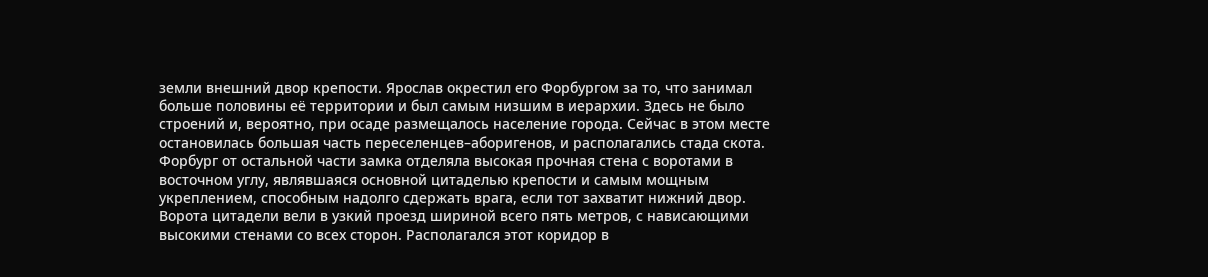земли внешний двор крепости. Ярослав окрестил его Форбургом за то, что занимал больше половины её территории и был самым низшим в иерархии. Здесь не было строений и, вероятно, при осаде размещалось население города. Сейчас в этом месте остановилась большая часть переселенцев–аборигенов, и располагались стада скота.
Форбург от остальной части замка отделяла высокая прочная стена с воротами в восточном углу, являвшаяся основной цитаделью крепости и самым мощным укреплением, способным надолго сдержать врага, если тот захватит нижний двор.
Ворота цитадели вели в узкий проезд шириной всего пять метров, с нависающими высокими стенами со всех сторон. Располагался этот коридор в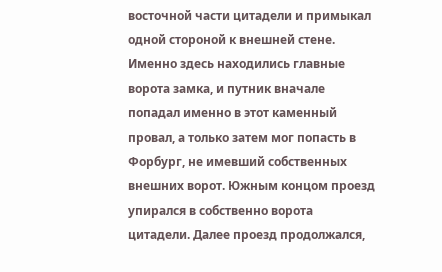восточной части цитадели и примыкал одной стороной к внешней стене. Именно здесь находились главные ворота замка, и путник вначале попадал именно в этот каменный провал, а только затем мог попасть в Форбург, не имевший собственных внешних ворот. Южным концом проезд упирался в собственно ворота цитадели. Далее проезд продолжался,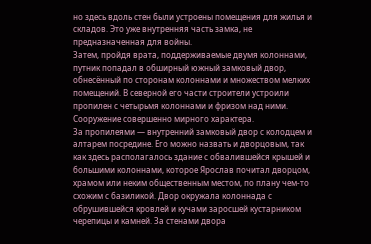но здесь вдоль стен были устроены помещения для жилья и складов. Это уже внутренняя часть замка, не предназначенная для войны.
Затем, пройдя врата, поддерживаемые двумя колоннами, путник попадал в обширный южный замковый двор, обнесённый по сторонам колоннами и множеством мелких помещений. В северной его части строители устроили пропилен с четырьмя колоннами и фризом над ними. Сооружение совершенно мирного характера.
За пропилеями — внутренний замковый двор с колодцем и алтарем посредине. Его можно назвать и дворцовым, так как здесь располагалось здание с обвалившейся крышей и большими колоннами, которое Ярослав почитал дворцом, храмом или неким общественным местом, по плану чем‑то схожим с базиликой. Двор окружала колоннада с обрушившейся кровлей и кучами заросшей кустарником черепицы и камней. За стенами двора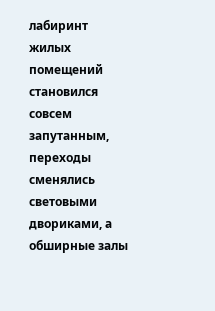лабиринт жилых помещений становился совсем запутанным, переходы сменялись световыми двориками, а обширные залы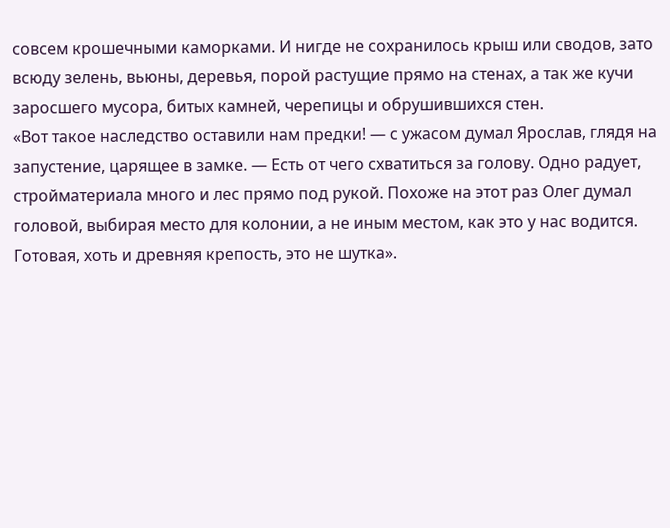совсем крошечными каморками. И нигде не сохранилось крыш или сводов, зато всюду зелень, вьюны, деревья, порой растущие прямо на стенах, а так же кучи заросшего мусора, битых камней, черепицы и обрушившихся стен.
«Вот такое наследство оставили нам предки! — с ужасом думал Ярослав, глядя на запустение, царящее в замке. — Есть от чего схватиться за голову. Одно радует, стройматериала много и лес прямо под рукой. Похоже на этот раз Олег думал головой, выбирая место для колонии, а не иным местом, как это у нас водится. Готовая, хоть и древняя крепость, это не шутка».